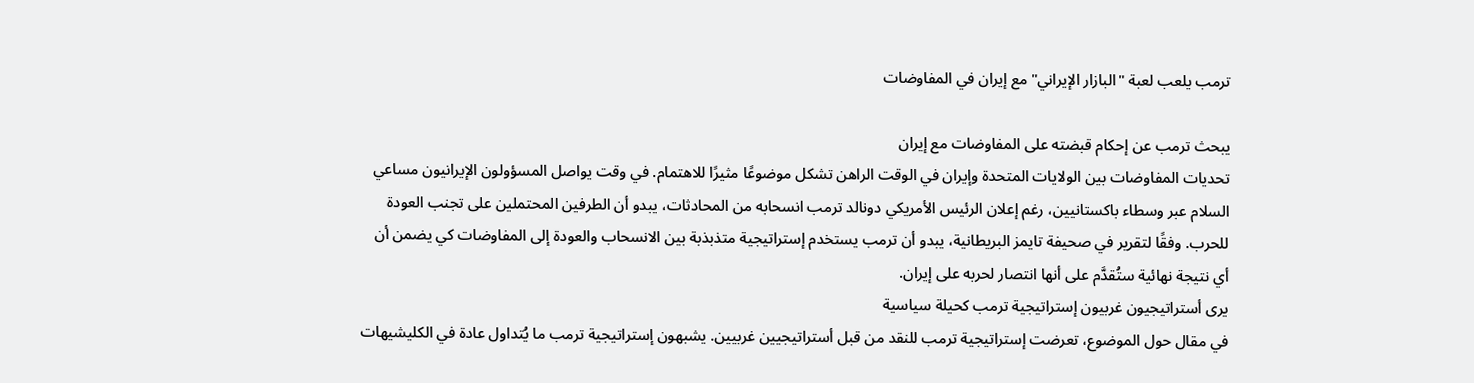ترمب يلعب لعبة "البازار الإيراني" مع إيران في المفاوضات

يبحث ترمب عن إحكام قبضته على المفاوضات مع إيران
تحديات المفاوضات بين الولايات المتحدة وإيران في الوقت الراهن تشكل موضوعًا مثيرًا للاهتمام. في وقت يواصل المسؤولون الإيرانيون مساعي السلام عبر وسطاء باكستانيين، رغم إعلان الرئيس الأمريكي دونالد ترمب انسحابه من المحادثات، يبدو أن الطرفين المحتملين على تجنب العودة للحرب. وفقًا لتقرير في صحيفة تايمز البريطانية، يبدو أن ترمب يستخدم إستراتيجية متذبذبة بين الانسحاب والعودة إلى المفاوضات كي يضمن أن أي نتيجة نهائية ستُقدَّم على أنها انتصار لحربه على إيران.
يرى أستراتيجيون غربيون إستراتيجية ترمب كحيلة سياسية
في مقال حول الموضوع، تعرضت إستراتيجية ترمب للنقد من قبل أستراتيجيين غربيين. يشبهون إستراتيجية ترمب ما يُتداول عادة في الكليشيهات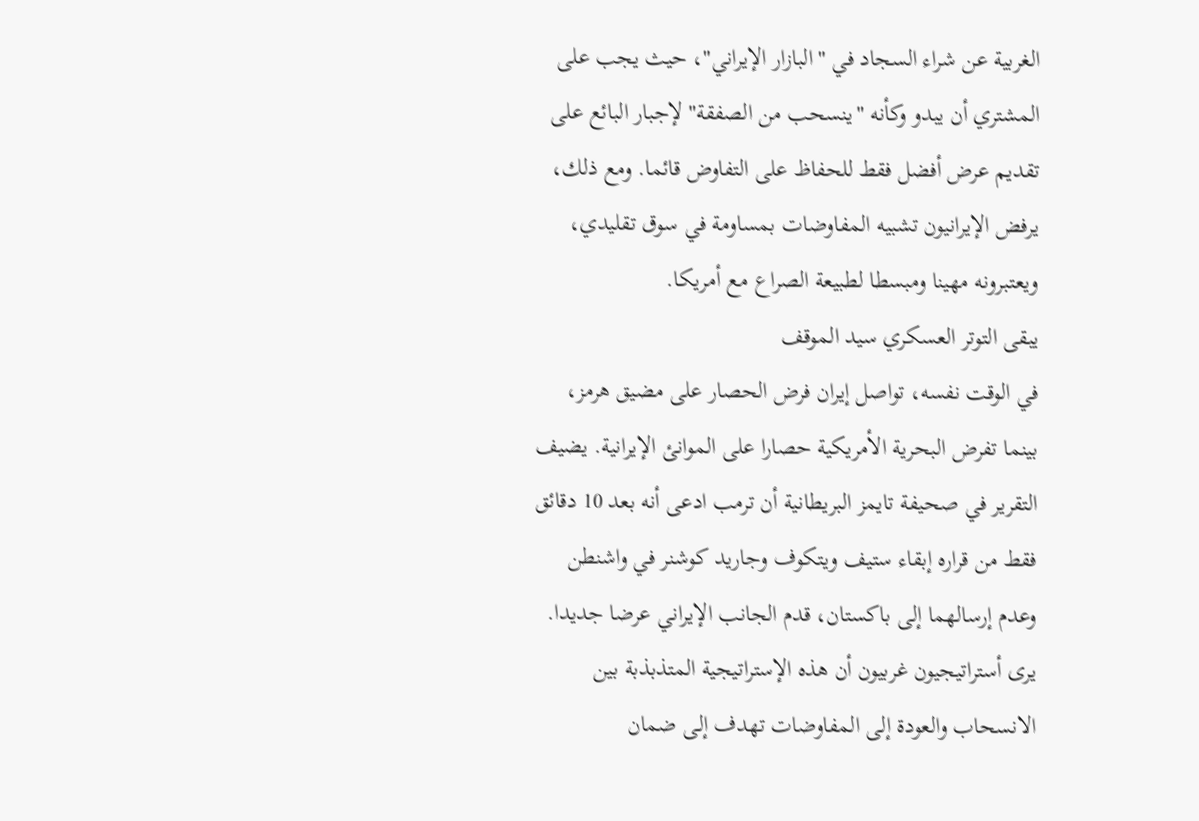الغربية عن شراء السجاد في "البازار الإيراني"، حيث يجب على المشتري أن يبدو وكأنه "ينسحب من الصفقة" لإجبار البائع على تقديم عرض أفضل فقط للحفاظ على التفاوض قائما. ومع ذلك، يرفض الإيرانيون تشبيه المفاوضات بمساومة في سوق تقليدي، ويعتبرونه مهينا ومبسطا لطبيعة الصراع مع أمريكا.
يبقى التوتر العسكري سيد الموقف
في الوقت نفسه، تواصل إيران فرض الحصار على مضيق هرمز، بينما تفرض البحرية الأمريكية حصارا على الموانئ الإيرانية. يضيف التقرير في صحيفة تايمز البريطانية أن ترمب ادعى أنه بعد 10 دقائق فقط من قراره إبقاء ستيف ويتكوف وجاريد كوشنر في واشنطن وعدم إرسالهما إلى باكستان، قدم الجانب الإيراني عرضا جديدا. يرى أستراتيجيون غربيون أن هذه الإستراتيجية المتذبذبة بين الانسحاب والعودة إلى المفاوضات تهدف إلى ضمان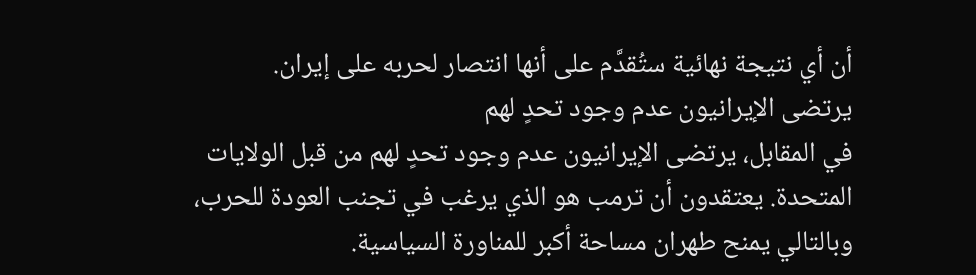أن أي نتيجة نهائية ستُقدَّم على أنها انتصار لحربه على إيران.
يرتضى الإيرانيون عدم وجود تحدٍ لهم
في المقابل، يرتضى الإيرانيون عدم وجود تحدٍ لهم من قبل الولايات المتحدة. يعتقدون أن ترمب هو الذي يرغب في تجنب العودة للحرب، وبالتالي يمنح طهران مساحة أكبر للمناورة السياسية.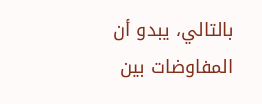بالتالي، يبدو أن المفاوضات بين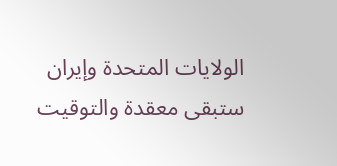الولايات المتحدة وإيران ستبقى معقدة والتوقيت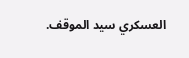العسكري سيد الموقف.